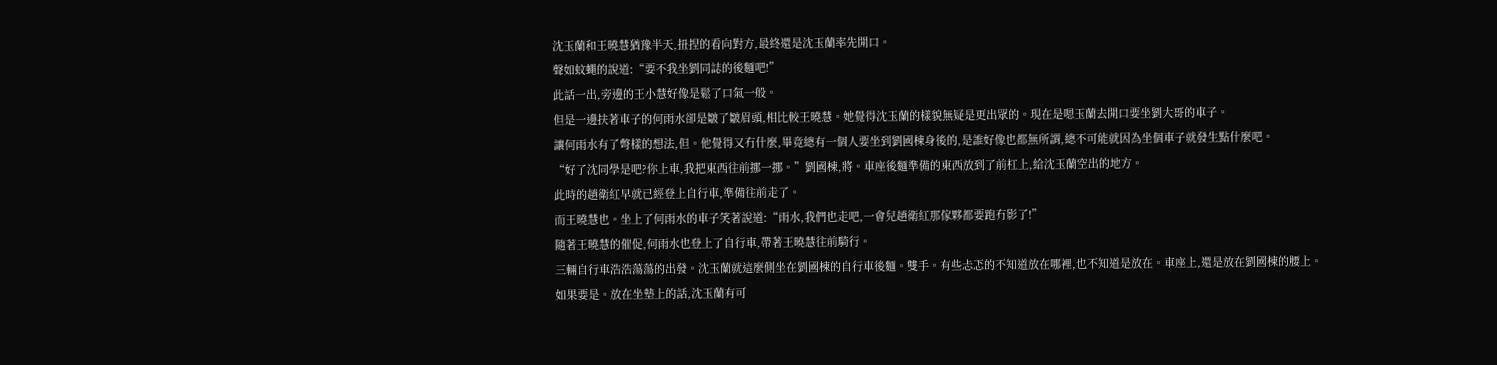沈玉蘭和王曉慧猶豫半天,扭捏的看向對方,最終還是沈玉蘭率先開口。
聲如蚊蠅的說道:“要不我坐劉同誌的後麵吧!”
此話一出,旁邊的王小慧好像是鬆了口氣一般。
但是一邊扶著車子的何雨水卻是皺了皺眉頭,相比較王曉慧。她覺得沈玉蘭的樣貌無疑是更出眾的。現在是嗯玉蘭去開口要坐劉大哥的車子。
讓何雨水有了彆樣的想法,但。他覺得又冇什麼,畢竟總有一個人要坐到劉國棟身後的,是誰好像也都無所謂,總不可能就因為坐個車子就發生點什麼吧。
“好了沈同學是吧?你上車,我把東西往前挪一挪。”劉國棟,將。車座後麵準備的東西放到了前杠上,給沈玉蘭空出的地方。
此時的趙衛紅早就已經登上自行車,準備往前走了。
而王曉慧也。坐上了何雨水的車子笑著說道:“雨水,我們也走吧,一會兒趙衛紅那傢夥都要跑冇影了!”
隨著王曉慧的催促,何雨水也登上了自行車,帶著王曉慧往前騎行。
三輛自行車浩浩蕩蕩的出發。沈玉蘭就這麼側坐在劉國棟的自行車後麵。雙手。有些忐忑的不知道放在哪裡,也不知道是放在。車座上,還是放在劉國棟的腰上。
如果要是。放在坐墊上的話,沈玉蘭有可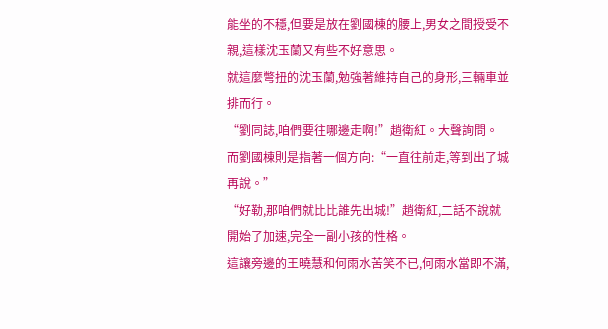能坐的不穩,但要是放在劉國棟的腰上,男女之間授受不親,這樣沈玉蘭又有些不好意思。
就這麼彆扭的沈玉蘭,勉強著維持自己的身形,三輛車並排而行。
“劉同誌,咱們要往哪邊走啊!”趙衛紅。大聲詢問。
而劉國棟則是指著一個方向:“一直往前走,等到出了城再說。”
“好勒,那咱們就比比誰先出城!”趙衛紅,二話不說就開始了加速,完全一副小孩的性格。
這讓旁邊的王曉慧和何雨水苦笑不已,何雨水當即不滿,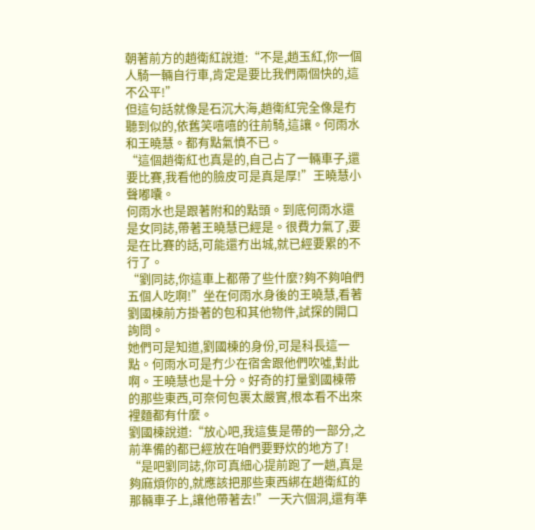朝著前方的趙衛紅說道:“不是,趙玉紅,你一個人騎一輛自行車,肯定是要比我們兩個快的,這不公平!”
但這句話就像是石沉大海,趙衛紅完全像是冇聽到似的,依舊笑嘻嘻的往前騎,這讓。何雨水和王曉慧。都有點氣憤不已。
“這個趙衛紅也真是的,自己占了一輛車子,還要比賽,我看他的臉皮可是真是厚!”王曉慧小聲嘟囔。
何雨水也是跟著附和的點頭。到底何雨水還是女同誌,帶著王曉慧已經是。很費力氣了,要是在比賽的話,可能還冇出城,就已經要累的不行了。
“劉同誌,你這車上都帶了些什麼?夠不夠咱們五個人吃啊!”坐在何雨水身後的王曉慧,看著劉國棟前方掛著的包和其他物件,試探的開口詢問。
她們可是知道,劉國棟的身份,可是科長這一點。何雨水可是冇少在宿舍跟他們吹噓,對此啊。王曉慧也是十分。好奇的打量劉國棟帶的那些東西,可奈何包裹太嚴實,根本看不出來裡麵都有什麼。
劉國棟說道:“放心吧,我這隻是帶的一部分,之前準備的都已經放在咱們要野炊的地方了!
“是吧劉同誌,你可真細心提前跑了一趟,真是夠麻煩你的,就應該把那些東西綁在趙衛紅的那輛車子上,讓他帶著去!”一天六個洞,還有準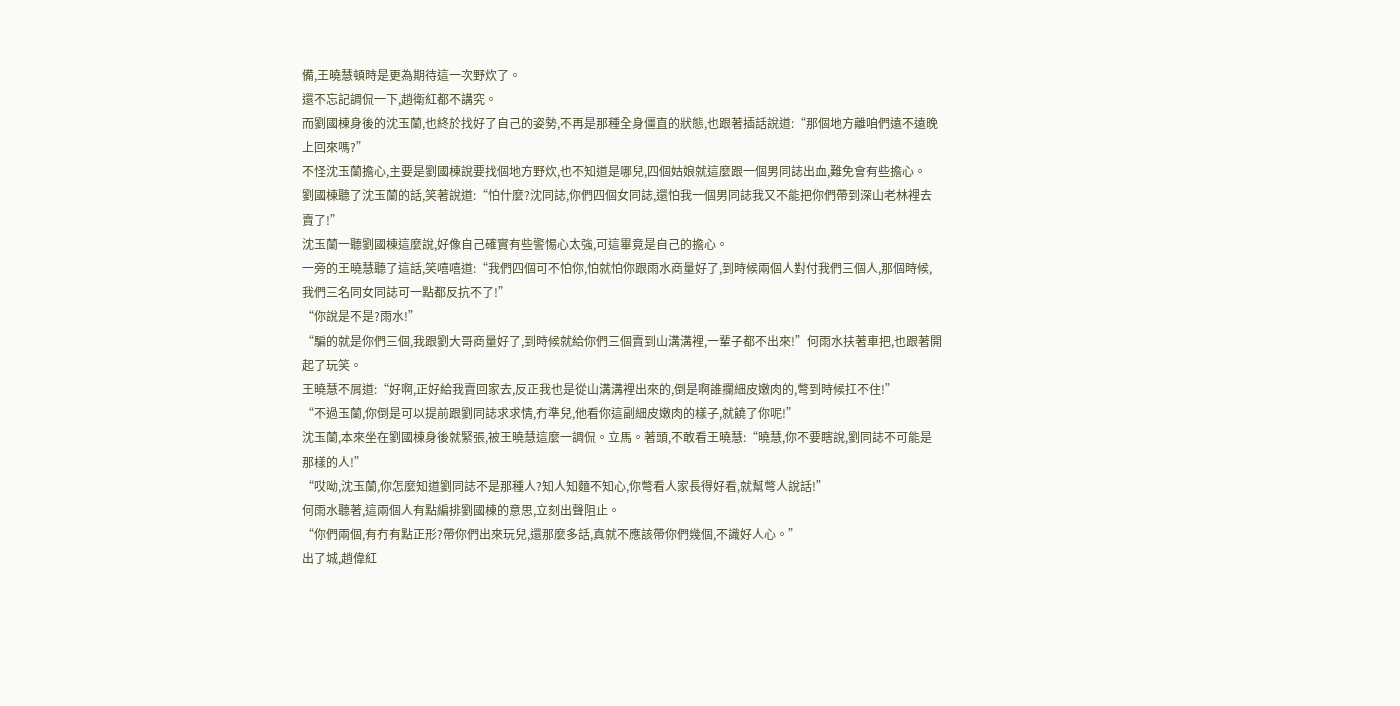備,王曉慧頓時是更為期待這一次野炊了。
還不忘記調侃一下,趙衛紅都不講究。
而劉國棟身後的沈玉蘭,也終於找好了自己的姿勢,不再是那種全身僵直的狀態,也跟著插話說道:“那個地方離咱們遠不遠晚上回來嗎?”
不怪沈玉蘭擔心,主要是劉國棟說要找個地方野炊,也不知道是哪兒,四個姑娘就這麼跟一個男同誌出血,難免會有些擔心。
劉國棟聽了沈玉蘭的話,笑著說道:“怕什麼?沈同誌,你們四個女同誌,還怕我一個男同誌我又不能把你們帶到深山老林裡去賣了!”
沈玉蘭一聽劉國棟這麼說,好像自己確實有些警惕心太強,可這畢竟是自己的擔心。
一旁的王曉慧聽了這話,笑嘻嘻道:“我們四個可不怕你,怕就怕你跟雨水商量好了,到時候兩個人對付我們三個人,那個時候,我們三名同女同誌可一點都反抗不了!”
“你說是不是?雨水!”
“騙的就是你們三個,我跟劉大哥商量好了,到時候就給你們三個賣到山溝溝裡,一輩子都不出來!”何雨水扶著車把,也跟著開起了玩笑。
王曉慧不屑道:“好啊,正好給我賣回家去,反正我也是從山溝溝裡出來的,倒是啊誰攔細皮嫩肉的,彆到時候扛不住!”
“不過玉蘭,你倒是可以提前跟劉同誌求求情,冇準兒,他看你這副細皮嫩肉的樣子,就饒了你呢!”
沈玉蘭,本來坐在劉國棟身後就緊張,被王曉慧這麼一調侃。立馬。著頭,不敢看王曉慧:“曉慧,你不要瞎說,劉同誌不可能是那樣的人!”
“哎呦,沈玉蘭,你怎麼知道劉同誌不是那種人?知人知麵不知心,你彆看人家長得好看,就幫彆人說話!”
何雨水聽著,這兩個人有點編排劉國棟的意思,立刻出聲阻止。
“你們兩個,有冇有點正形?帶你們出來玩兒,還那麼多話,真就不應該帶你們幾個,不識好人心。”
出了城,趙偉紅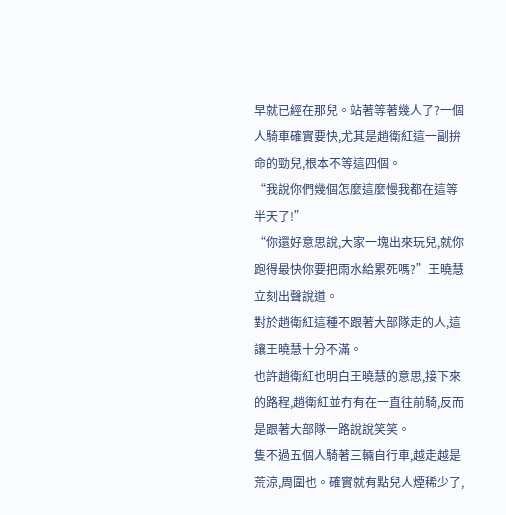早就已經在那兒。站著等著幾人了?一個人騎車確實要快,尤其是趙衛紅這一副拚命的勁兒,根本不等這四個。
“我說你們幾個怎麼這麼慢我都在這等半天了!”
“你還好意思說,大家一塊出來玩兒,就你跑得最快你要把雨水給累死嗎?”王曉慧立刻出聲說道。
對於趙衛紅這種不跟著大部隊走的人,這讓王曉慧十分不滿。
也許趙衛紅也明白王曉慧的意思,接下來的路程,趙衛紅並冇有在一直往前騎,反而是跟著大部隊一路說說笑笑。
隻不過五個人騎著三輛自行車,越走越是荒涼,周圍也。確實就有點兒人煙稀少了,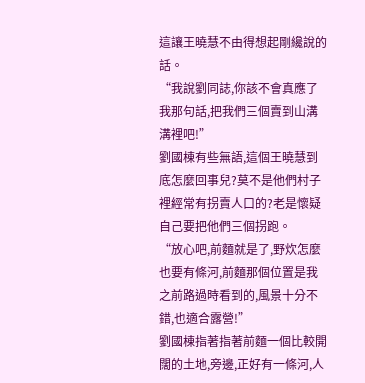這讓王曉慧不由得想起剛纔說的話。
“我說劉同誌,你該不會真應了我那句話,把我們三個賣到山溝溝裡吧!”
劉國棟有些無語,這個王曉慧到底怎麼回事兒?莫不是他們村子裡經常有拐賣人口的?老是懷疑自己要把他們三個拐跑。
“放心吧,前麵就是了,野炊怎麼也要有條河,前麵那個位置是我之前路過時看到的,風景十分不錯,也適合露營!”
劉國棟指著指著前麵一個比較開闊的土地,旁邊,正好有一條河,人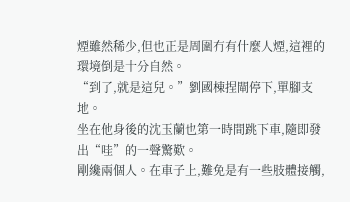煙雖然稀少,但也正是周圍冇有什麼人煙,這裡的環境倒是十分自然。
“到了,就是這兒。”劉國棟捏閘停下,單腳支地。
坐在他身後的沈玉蘭也第一時間跳下車,隨即發出“哇”的一聲驚歎。
剛纔兩個人。在車子上,難免是有一些肢體接觸,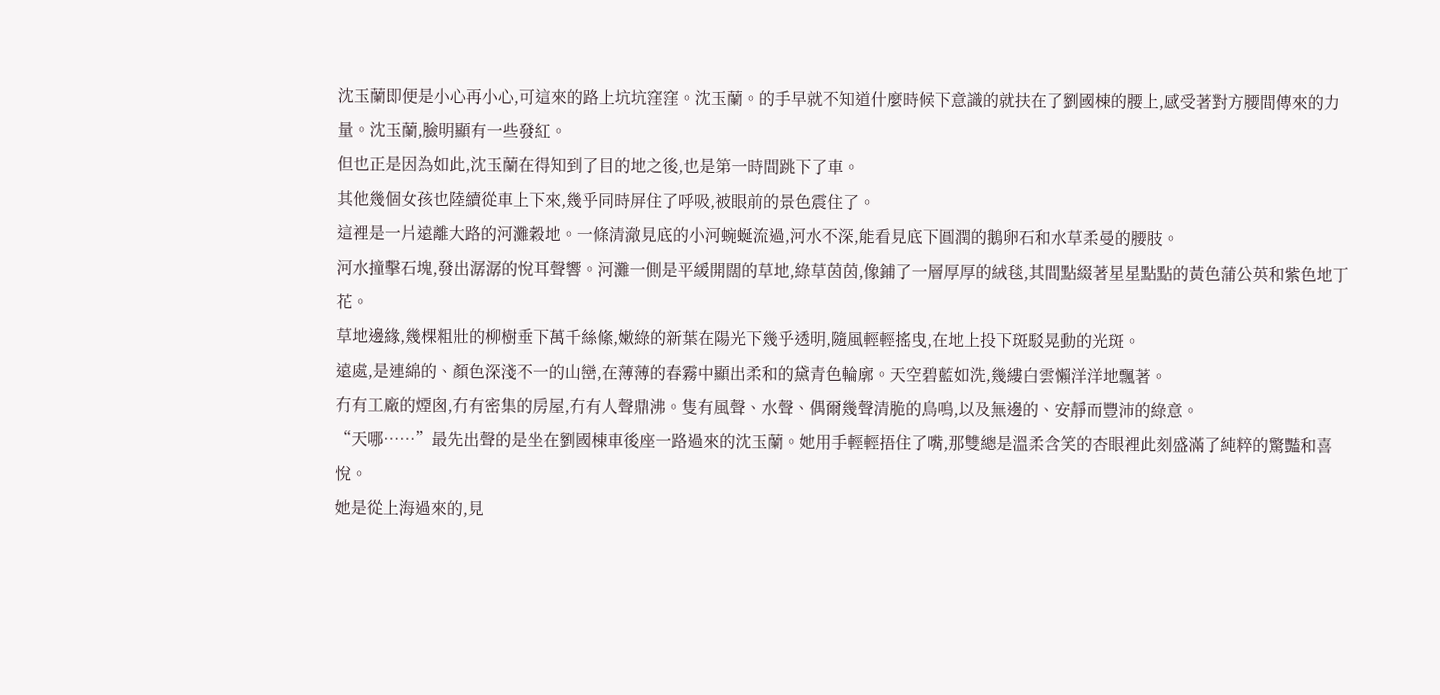沈玉蘭即便是小心再小心,可這來的路上坑坑窪窪。沈玉蘭。的手早就不知道什麼時候下意識的就扶在了劉國棟的腰上,感受著對方腰間傳來的力量。沈玉蘭,臉明顯有一些發紅。
但也正是因為如此,沈玉蘭在得知到了目的地之後,也是第一時間跳下了車。
其他幾個女孩也陸續從車上下來,幾乎同時屏住了呼吸,被眼前的景色震住了。
這裡是一片遠離大路的河灘穀地。一條清澈見底的小河蜿蜒流過,河水不深,能看見底下圓潤的鵝卵石和水草柔曼的腰肢。
河水撞擊石塊,發出潺潺的悅耳聲響。河灘一側是平緩開闊的草地,綠草茵茵,像鋪了一層厚厚的絨毯,其間點綴著星星點點的黃色蒲公英和紫色地丁花。
草地邊緣,幾棵粗壯的柳樹垂下萬千絲絛,嫩綠的新葉在陽光下幾乎透明,隨風輕輕搖曳,在地上投下斑駁晃動的光斑。
遠處,是連綿的、顏色深淺不一的山巒,在薄薄的春霧中顯出柔和的黛青色輪廓。天空碧藍如洗,幾縷白雲懶洋洋地飄著。
冇有工廠的煙囪,冇有密集的房屋,冇有人聲鼎沸。隻有風聲、水聲、偶爾幾聲清脆的鳥鳴,以及無邊的、安靜而豐沛的綠意。
“天哪……”最先出聲的是坐在劉國棟車後座一路過來的沈玉蘭。她用手輕輕捂住了嘴,那雙總是溫柔含笑的杏眼裡此刻盛滿了純粹的驚豔和喜悅。
她是從上海過來的,見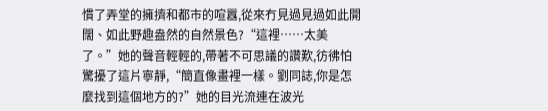慣了弄堂的擁擠和都市的喧囂,從來冇見過見過如此開闊、如此野趣盎然的自然景色?“這裡……太美了。”她的聲音輕輕的,帶著不可思議的讚歎,彷彿怕驚擾了這片寧靜,“簡直像畫裡一樣。劉同誌,你是怎麼找到這個地方的?”她的目光流連在波光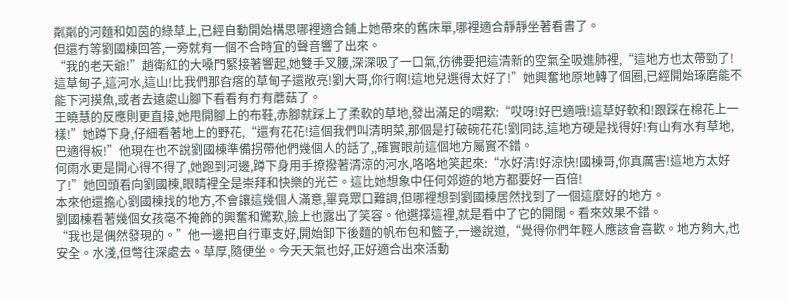粼粼的河麵和如茵的綠草上,已經自動開始構思哪裡適合鋪上她帶來的舊床單,哪裡適合靜靜坐著看書了。
但還冇等劉國棟回答,一旁就有一個不合時宜的聲音響了出來。
“我的老天爺!”趙衛紅的大嗓門緊接著響起,她雙手叉腰,深深吸了一口氣,彷彿要把這清新的空氣全吸進肺裡,“這地方也太帶勁了!這草甸子,這河水,這山!比我們那旮瘩的草甸子還敞亮!劉大哥,你行啊!這地兒選得太好了!”她興奮地原地轉了個圈,已經開始琢磨能不能下河摸魚,或者去遠處山腳下看看有冇有蘑菇了。
王曉慧的反應則更直接,她甩開腳上的布鞋,赤腳就踩上了柔軟的草地,發出滿足的喟歎:“哎呀!好巴適哦!這草好軟和!跟踩在棉花上一樣!”她蹲下身,仔細看著地上的野花,“還有花花!這個我們叫清明菜,那個是打破碗花花!劉同誌,這地方硬是找得好!有山有水有草地,巴適得板!”他現在也不說劉國棟準備拐帶他們幾個人的話了,,確實眼前這個地方屬實不錯。
何雨水更是開心得不得了,她跑到河邊,蹲下身用手撩撥著清涼的河水,咯咯地笑起來:“水好清!好涼快!國棟哥,你真厲害!這地方太好了!”她回頭看向劉國棟,眼睛裡全是崇拜和快樂的光芒。這比她想象中任何郊遊的地方都要好一百倍!
本來他還擔心劉國棟找的地方,不會讓這幾個人滿意,畢竟眾口難調,但哪裡想到劉國棟居然找到了一個這麼好的地方。
劉國棟看著幾個女孩毫不掩飾的興奮和驚歎,臉上也露出了笑容。他選擇這裡,就是看中了它的開闊。看來效果不錯。
“我也是偶然發現的。”他一邊把自行車支好,開始卸下後麵的帆布包和籃子,一邊說道,“覺得你們年輕人應該會喜歡。地方夠大,也安全。水淺,但彆往深處去。草厚,隨便坐。今天天氣也好,正好適合出來活動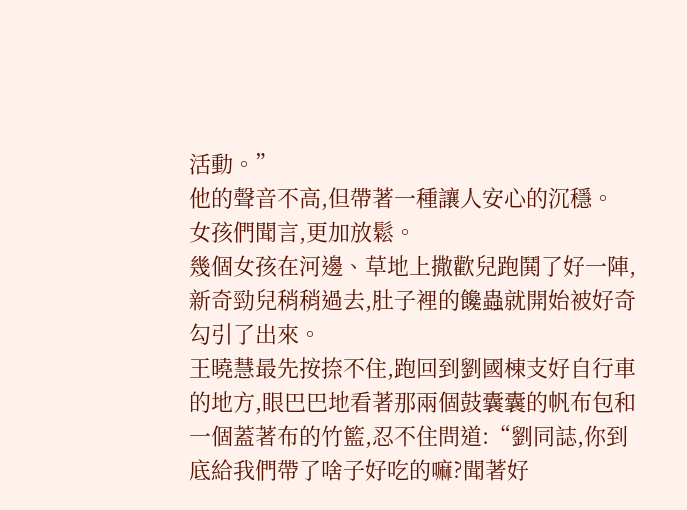活動。”
他的聲音不高,但帶著一種讓人安心的沉穩。
女孩們聞言,更加放鬆。
幾個女孩在河邊、草地上撒歡兒跑鬨了好一陣,新奇勁兒稍稍過去,肚子裡的饞蟲就開始被好奇勾引了出來。
王曉慧最先按捺不住,跑回到劉國棟支好自行車的地方,眼巴巴地看著那兩個鼓囊囊的帆布包和一個蓋著布的竹籃,忍不住問道:“劉同誌,你到底給我們帶了啥子好吃的嘛?聞著好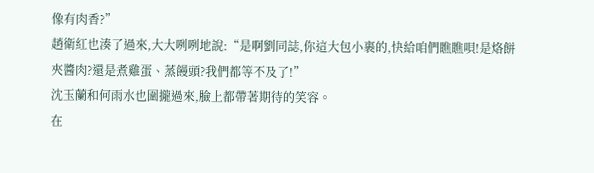像有肉香?”
趙衛紅也湊了過來,大大咧咧地說:“是啊劉同誌,你這大包小裹的,快給咱們瞧瞧唄!是烙餅夾醬肉?還是煮雞蛋、蒸饅頭?我們都等不及了!”
沈玉蘭和何雨水也圍攏過來,臉上都帶著期待的笑容。
在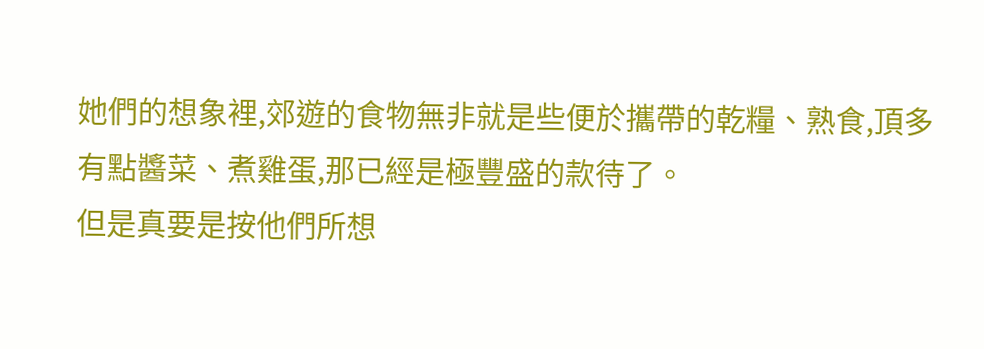她們的想象裡,郊遊的食物無非就是些便於攜帶的乾糧、熟食,頂多有點醬菜、煮雞蛋,那已經是極豐盛的款待了。
但是真要是按他們所想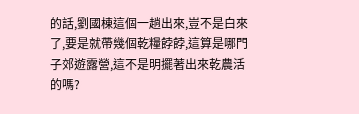的話,劉國棟這個一趟出來,豈不是白來了,要是就帶幾個乾糧餑餑,這算是哪門子郊遊露營,這不是明擺著出來乾農活的嗎?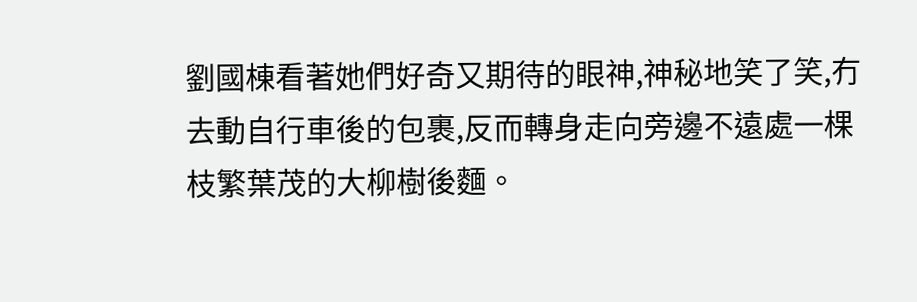劉國棟看著她們好奇又期待的眼神,神秘地笑了笑,冇去動自行車後的包裹,反而轉身走向旁邊不遠處一棵枝繁葉茂的大柳樹後麵。